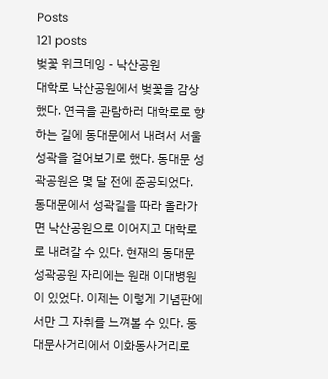Posts
121 posts
벚꽃 위크데잉 - 낙산공원
대학로 낙산공원에서 벚꽃을 감상했다. 연극을 관람하러 대학로로 향하는 길에 동대문에서 내려서 서울성곽을 걸어보기로 했다. 동대문 성곽공원은 몇 달 전에 준공되었다. 동대문에서 성곽길을 따라 올라가면 낙산공원으로 이어지고 대학로로 내려갈 수 있다. 현재의 동대문 성곽공원 자리에는 원래 이대병원이 있었다. 이제는 이렇게 기념판에서만 그 자취를 느껴볼 수 있다. 동대문사거리에서 이화동사거리로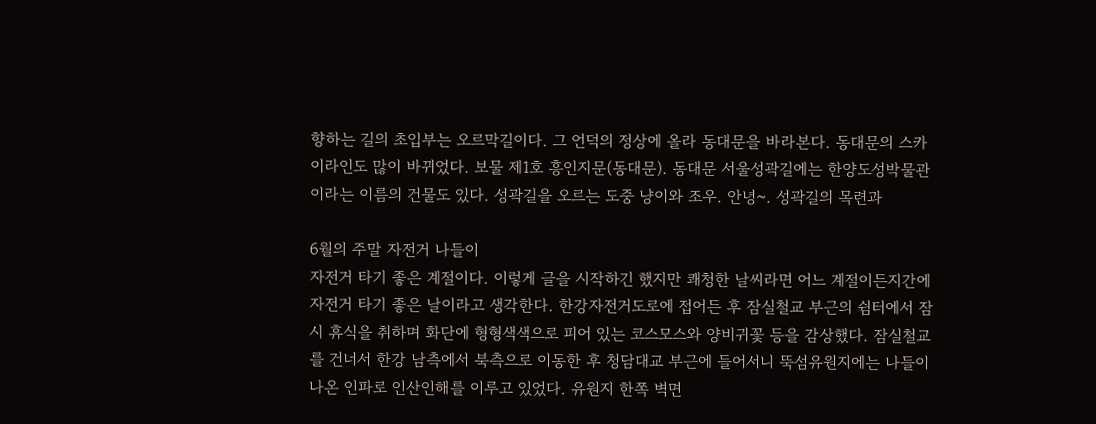향하는 길의 초입부는 오르막길이다. 그 언덕의 정상에 올라 동대문을 바라본다. 동대문의 스카이라인도 많이 바뀌었다. 보물 제1호 흥인지문(동대문). 동대문 서울성곽길에는 한양도성박물관이라는 이름의 건물도 있다. 성곽길을 오르는 도중 냥이와 조우. 안녕~. 성곽길의 목련과

6월의 주말 자전거 나들이
자전거 타기 좋은 계절이다. 이렇게 글을 시작하긴 했지만 쾌청한 날씨라면 어느 계절이든지간에 자전거 타기 좋은 날이라고 생각한다. 한강자전거도로에 접어든 후 잠실철교 부근의 쉼터에서 잠시 휴식을 취하며 화단에 형형색색으로 피어 있는 코스모스와 양비귀꽃 등을 감상했다. 잠실철교를 건너서 한강 남측에서 북측으로 이동한 후 청담대교 부근에 들어서니 뚝섬유원지에는 나들이 나온 인파로 인산인해를 이루고 있었다. 유원지 한쪽 벽면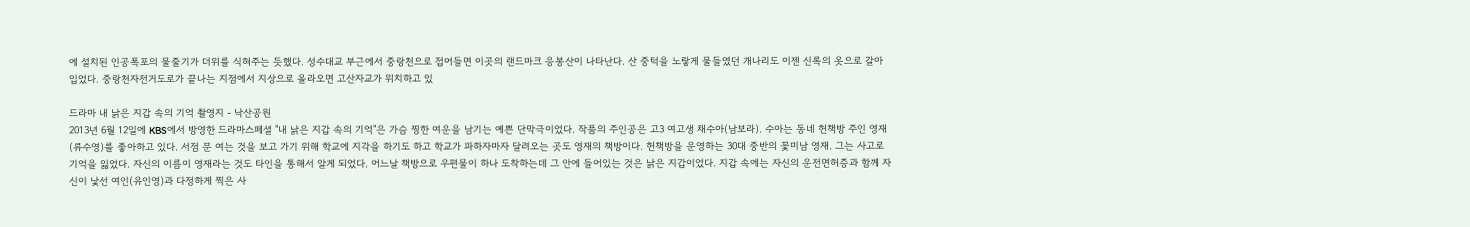에 설치된 인공폭포의 물줄기가 더위를 식혀주는 듯했다. 성수대교 부근에서 중랑천으로 접어들면 이곳의 랜드마크 응봉산이 나타난다. 산 중턱을 노랗게 물들였던 개나리도 이젠 신록의 옷으로 갈아입었다. 중랑천자전거도로가 끝나는 지점에서 지상으로 올라오면 고산자교가 위치하고 있

드라마 내 낡은 지갑 속의 기억 촬영지 - 낙산공원
2013년 6월 12일에 KBS에서 방영한 드라마스페셜 "내 낡은 지갑 속의 기억"은 가슴 찡한 여운을 남기는 예쁜 단막극이었다. 작품의 주인공은 고3 여고생 채수아(남보라). 수아는 동네 헌책방 주인 영재(류수영)를 좋아하고 있다. 서점 문 여는 것을 보고 가기 위해 학교에 지각을 하기도 하고 학교가 파하자마자 달려오는 곳도 영재의 책방이다. 헌책방을 운영하는 30대 중반의 꽃미남 영재. 그는 사고로 기억을 잃었다. 자신의 이름이 영재라는 것도 타인을 통해서 알게 되었다. 어느날 책방으로 우편물이 하나 도착하는데 그 안에 들어있는 것은 낡은 지갑이었다. 지갑 속에는 자신의 운전면허증과 함께 자신이 낯선 여인(유인영)과 다정하게 찍은 사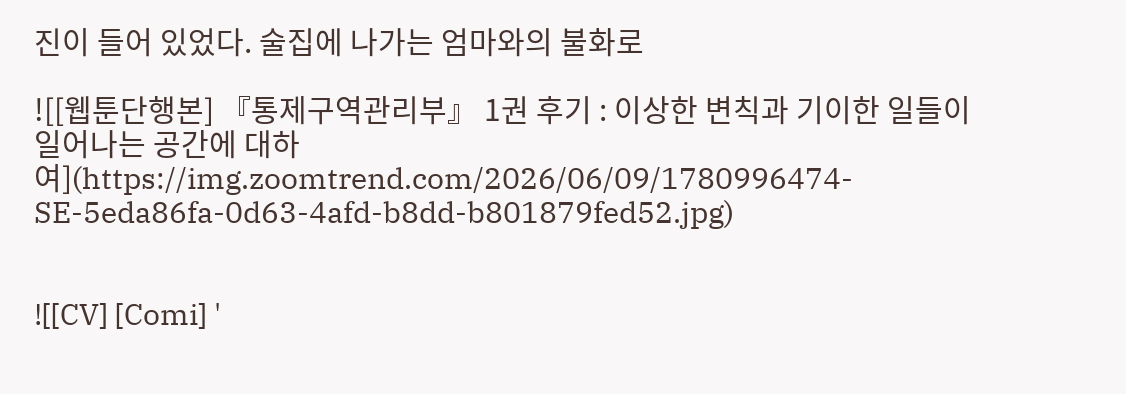진이 들어 있었다. 술집에 나가는 엄마와의 불화로

![[웹툰단행본] 『통제구역관리부』 1권 후기 : 이상한 변칙과 기이한 일들이 일어나는 공간에 대하여](https://img.zoomtrend.com/2026/06/09/1780996474-SE-5eda86fa-0d63-4afd-b8dd-b801879fed52.jpg)


![[CV] [Comi] '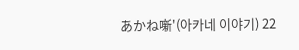あかね噺'(아카네 이야기) 22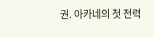권. 아카네의 첫 전력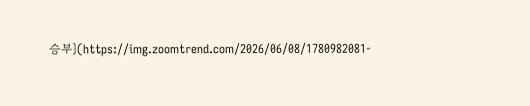승부](https://img.zoomtrend.com/2026/06/08/1780982081-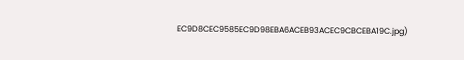EC9D8CEC9585EC9D98EBA6ACEB93ACEC9CBCEBA19C.jpg)